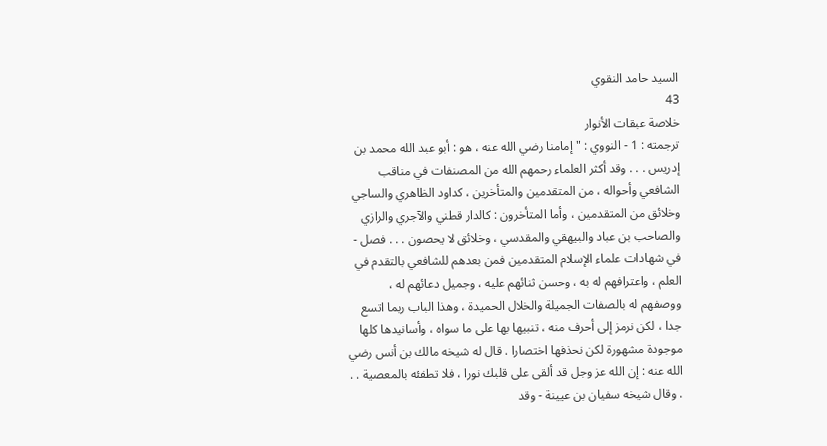السيد حامد النقوي
43
خلاصة عبقات الأنوار
ترجمته : 1 - النووي : " إمامنا رضي الله عنه ، هو : أبو عبد الله محمد بن إدريس . . . وقد أكثر العلماء رحمهم الله من المصنفات في مناقب الشافعي وأحواله ، من المتقدمين والمتأخرين ، كداود الظاهري والساجي وخلائق من المتقدمين ، وأما المتأخرون : كالدار قطني والآجري والرازي والصاحب بن عباد والبيهقي والمقدسي ، وخلائق لا يحصون . . . فصل - في شهادات علماء الإسلام المتقدمين فمن بعدهم للشافعي بالتقدم في العلم ، واعترافهم له به ، وحسن ثنائهم عليه ، وجميل دعائهم له ، ووصفهم له بالصفات الجميلة والخلال الحميدة ، وهذا الباب ربما اتسع جدا ، لكن نرمز إلى أحرف منه ، تنبيها بها على ما سواه ، وأسانيدها كلها موجودة مشهورة لكن نحذفها اختصارا . قال له شيخه مالك بن أنس رضي الله عنه : إن الله عز وجل قد ألقى على قلبك نورا ، فلا تطفئه بالمعصية . . . وقال شيخه سفيان بن عيينة - وقد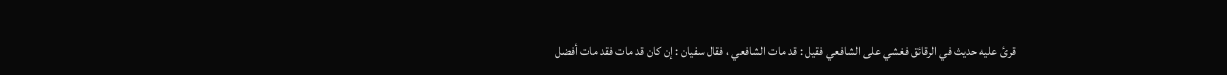قرئ عليه حديث في الرقائق فغشي على الشافعي فقيل : قد مات الشافعي ، فقال سفيان : إن كان قد مات فقد مات أفضل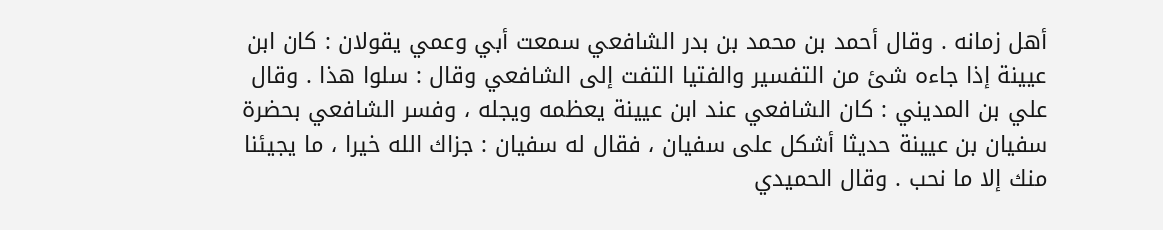أهل زمانه . وقال أحمد بن محمد بن بدر الشافعي سمعت أبي وعمي يقولان : كان ابن عيينة إذا جاءه شئ من التفسير والفتيا التفت إلى الشافعي وقال : سلوا هذا . وقال علي بن المديني : كان الشافعي عند ابن عيينة يعظمه ويجله ، وفسر الشافعي بحضرة سفيان بن عيينة حديثا أشكل على سفيان ، فقال له سفيان : جزاك الله خيرا ، ما يجيئنا منك إلا ما نحب . وقال الحميدي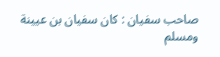صاحب سفيان : كان سفيان بن عيينة ومسلم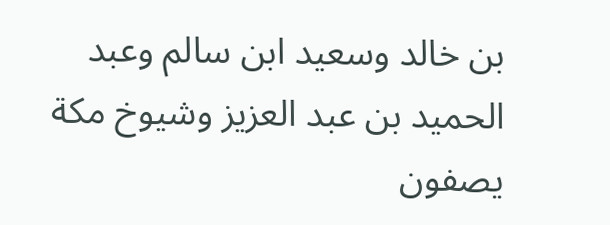بن خالد وسعيد ابن سالم وعبد الحميد بن عبد العزيز وشيوخ مكة يصفون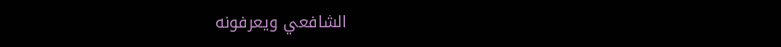الشافعي ويعرفونه